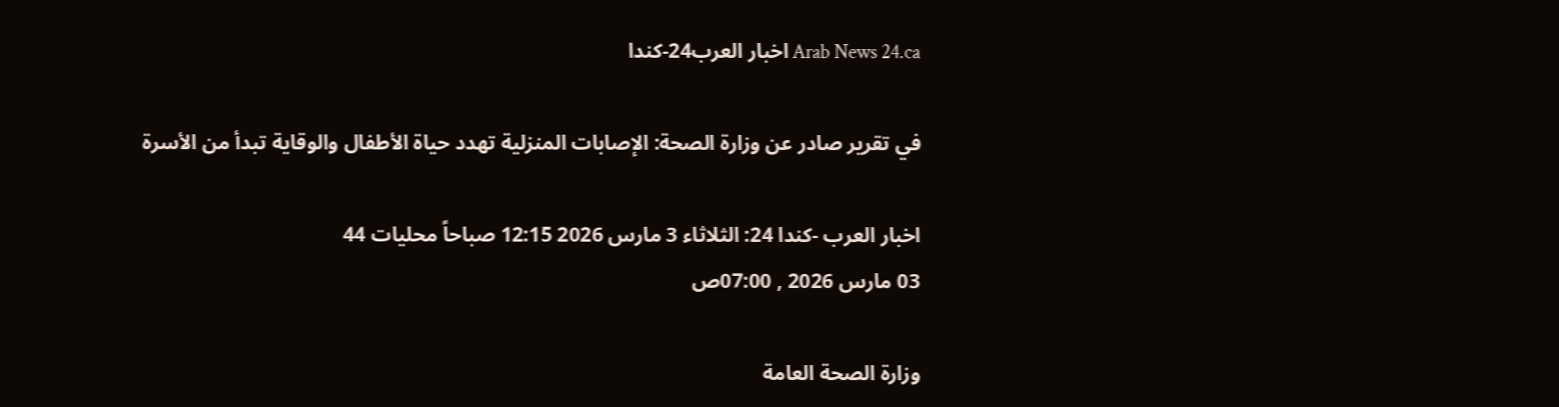Arab News 24.ca اخبار العرب24-كندا

في تقرير صادر عن وزارة الصحة: الإصابات المنزلية تهدد حياة الأطفال والوقاية تبدأ من الأسرة

اخبار العرب -كندا 24: الثلاثاء 3 مارس 2026 12:15 صباحاً محليات 44
03 مارس 2026 , 07:00ص

وزارة الصحة العامة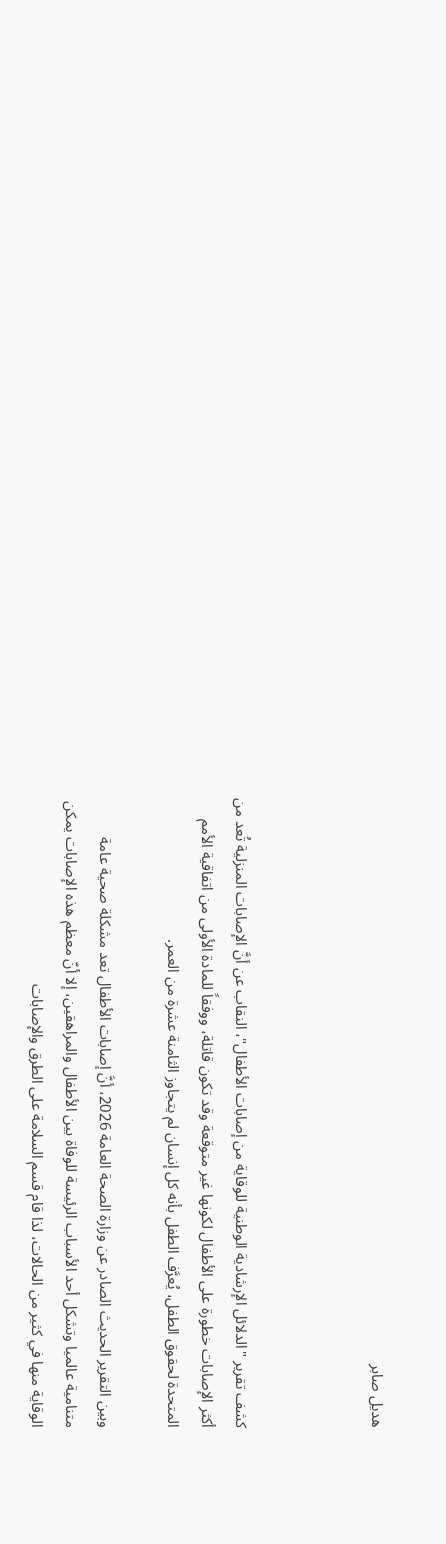هديل صابر



كشف تقرير "الدلائل الإرشادية الوطنية للوقاية من إصابات الأطفال"، النقاب عن أنَّ الإصابات المنزلية تُعد من أكثر الإصابات خطورة على الأطفال لكونها غير متوقعة وقد تكون قاتلة، ووفقاً للمادة الأولى من اتفاقية الأمم المتحدة لحقوق الطفل، يُعرَّف الطفل بأنه كل إنسان لم يتجاوز الثامنة عشرة من العمر.

وبين التقرير الحديث الصادر عن وزارة الصحة العامة 2026، أنَّ إصابات الأطفال تعد مشكلة صحية عامة متنامية عالميا وتشكل أحد الأسباب الرئيسة للوفاة بين الأطفال والمراهقين، إلا أنّ معظم هذه الإصابات يمكن الوقاية منها في كثير من الحالات، لذا قام قسم السلامة على الطرق والإصابات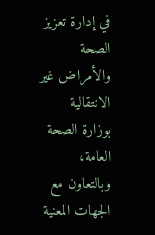في إدارة تعزيز الصحة والأمراض غير الانتقالية بوزارة الصحة العامة، وبالتعاون مع الجهات المعنية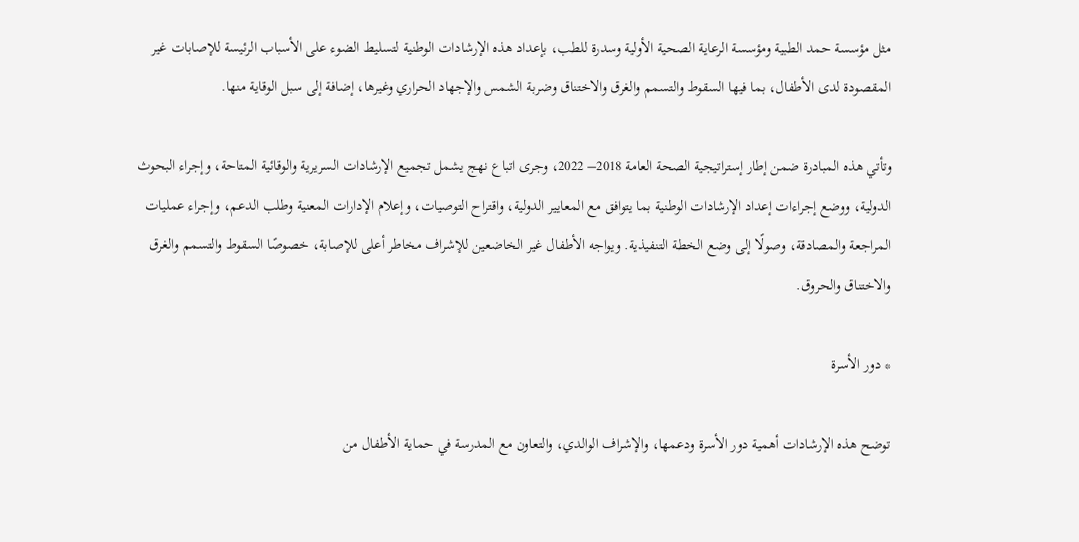مثل مؤسسة حمد الطبية ومؤسسة الرعاية الصحية الأولية وسدرة للطب، بإعداد هذه الإرشادات الوطنية لتسليط الضوء على الأسباب الرئيسة للإصابات غير المقصودة لدى الأطفال، بما فيها السقوط والتسمم والغرق والاختناق وضربة الشمس والإجهاد الحراري وغيرها، إضافة إلى سبل الوقاية منها.

وتأتي هذه المبادرة ضمن إطار إستراتيجية الصحة العامة 2018– 2022، وجرى اتباع نهج يشمل تجميع الإرشادات السريرية والوقائية المتاحة، وإجراء البحوث الدولية، ووضع إجراءات إعداد الإرشادات الوطنية بما يتوافق مع المعايير الدولية، واقتراح التوصيات، وإعلام الإدارات المعنية وطلب الدعم، وإجراء عمليات المراجعة والمصادقة، وصولًا إلى وضع الخطة التنفيذية. ويواجه الأطفال غير الخاضعين للإشراف مخاطر أعلى للإصابة، خصوصًا السقوط والتسمم والغرق والاختناق والحروق.

* دور الأسرة

توضح هذه الإرشادات أهمية دور الأسرة ودعمها، والإشراف الوالدي، والتعاون مع المدرسة في حماية الأطفال من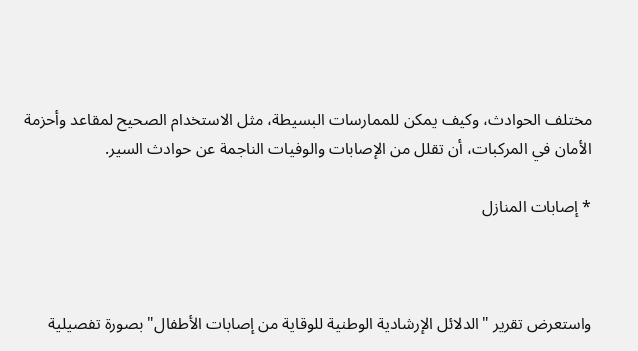مختلف الحوادث، وكيف يمكن للممارسات البسيطة، مثل الاستخدام الصحيح لمقاعد وأحزمة الأمان في المركبات، أن تقلل من الإصابات والوفيات الناجمة عن حوادث السير.

* إصابات المنازل



واستعرض تقرير "الدلائل الإرشادية الوطنية للوقاية من إصابات الأطفال" بصورة تفصيلية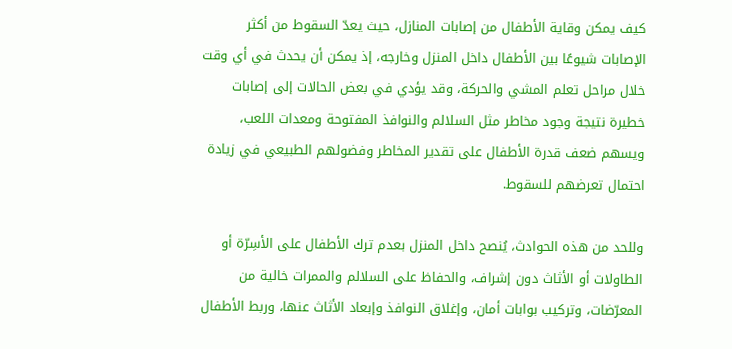كيف يمكن وقاية الأطفال من إصابات المنازل، حيث يعدّ السقوط من أكثر الإصابات شيوعًا بين الأطفال داخل المنزل وخارجه، إذ يمكن أن يحدث في أي وقت خلال مراحل تعلم المشي والحركة، وقد يؤدي في بعض الحالات إلى إصابات خطيرة نتيجة وجود مخاطر مثل السلالم والنوافذ المفتوحة ومعدات اللعب، ويسهم ضعف قدرة الأطفال على تقدير المخاطر وفضولهم الطبيعي في زيادة احتمال تعرضهم للسقوط.

وللحد من هذه الحوادث، يُنصح داخل المنزل بعدم ترك الأطفال على الأسِرّة أو الطاولات أو الأثاث دون إشراف، والحفاظ على السلالم والممرات خالية من المعرّضات، وتركيب بوابات أمان، وإغلاق النوافذ وإبعاد الأثاث عنها، وربط الأطفال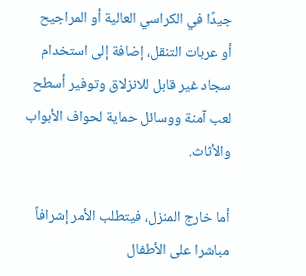جيدًا في الكراسي العالية أو المراجيح أو عربات التنقل، إضافة إلى استخدام سجاد غير قابل للانزلاق وتوفير أسطح لعب آمنة ووسائل حماية لحواف الأبواب والأثاث.

أما خارج المنزل، فيتطلب الأمر إشرافاً مباشرا على الأطفال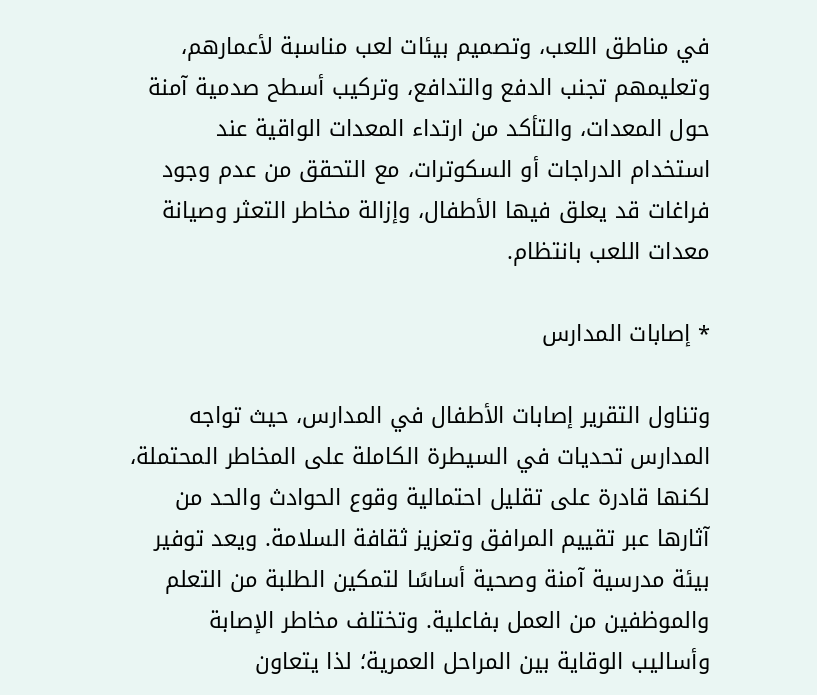في مناطق اللعب، وتصميم بيئات لعب مناسبة لأعمارهم، وتعليمهم تجنب الدفع والتدافع، وتركيب أسطح صدمية آمنة حول المعدات، والتأكد من ارتداء المعدات الواقية عند استخدام الدراجات أو السكوترات، مع التحقق من عدم وجود فراغات قد يعلق فيها الأطفال، وإزالة مخاطر التعثر وصيانة معدات اللعب بانتظام.

* إصابات المدارس

وتناول التقرير إصابات الأطفال في المدارس، حيث تواجه المدارس تحديات في السيطرة الكاملة على المخاطر المحتملة، لكنها قادرة على تقليل احتمالية وقوع الحوادث والحد من آثارها عبر تقييم المرافق وتعزيز ثقافة السلامة. ويعد توفير بيئة مدرسية آمنة وصحية أساسًا لتمكين الطلبة من التعلم والموظفين من العمل بفاعلية. وتختلف مخاطر الإصابة وأساليب الوقاية بين المراحل العمرية؛ لذا يتعاون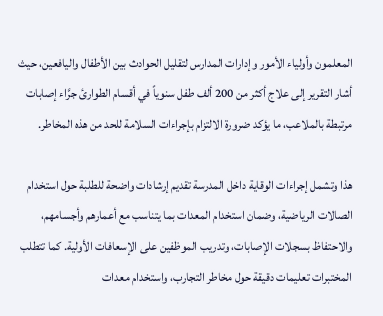المعلمون وأولياء الأمور وإدارات المدارس لتقليل الحوادث بين الأطفال واليافعين، حيث أشار التقرير إلى علاج أكثر من 200 ألف طفل سنوياً في أقسام الطوارئ جرَّاء إصابات مرتبطة بالملاعب، ما يؤكد ضرورة الالتزام بإجراءات السلامة للحد من هذه المخاطر.

هذا وتشمل إجراءات الوقاية داخل المدرسة تقديم إرشادات واضحة للطلبة حول استخدام الصالات الرياضية، وضمان استخدام المعدات بما يتناسب مع أعمارهم وأجسامهم، والاحتفاظ بسجلات الإصابات، وتدريب الموظفين على الإسعافات الأولية. كما تتطلب المختبرات تعليمات دقيقة حول مخاطر التجارب، واستخدام معدات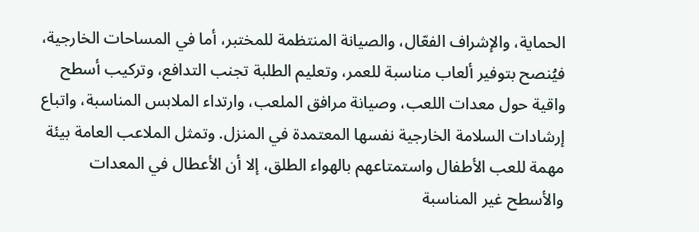الحماية، والإشراف الفعّال، والصيانة المنتظمة للمختبر، أما في المساحات الخارجية، فيُنصح بتوفير ألعاب مناسبة للعمر، وتعليم الطلبة تجنب التدافع، وتركيب أسطح واقية حول معدات اللعب، وصيانة مرافق الملعب، وارتداء الملابس المناسبة، واتباع إرشادات السلامة الخارجية نفسها المعتمدة في المنزل. وتمثل الملاعب العامة بيئة مهمة للعب الأطفال واستمتاعهم بالهواء الطلق، إلا أن الأعطال في المعدات والأسطح غير المناسبة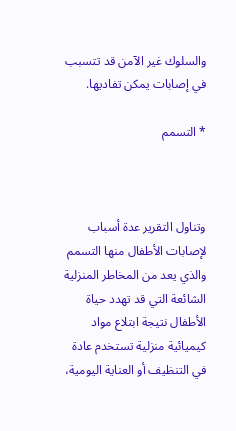والسلوك غير الآمن قد تتسبب في إصابات يمكن تفاديها.

* التسمم



وتناول التقرير عدة أسباب لإصابات الأطفال منها التسمم والذي يعد من المخاطر المنزلية الشائعة التي قد تهدد حياة الأطفال نتيجة ابتلاع مواد كيميائية منزلية تستخدم عادة في التنظيف أو العناية اليومية،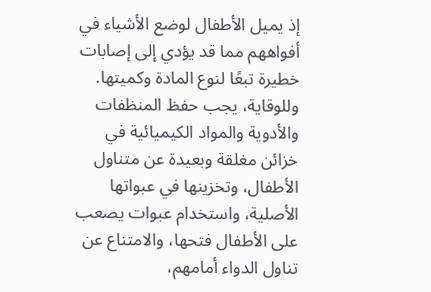إذ يميل الأطفال لوضع الأشياء في أفواههم مما قد يؤدي إلى إصابات خطيرة تبعًا لنوع المادة وكميتها. وللوقاية، يجب حفظ المنظفات والأدوية والمواد الكيميائية في خزائن مغلقة وبعيدة عن متناول الأطفال، وتخزينها في عبواتها الأصلية، واستخدام عبوات يصعب على الأطفال فتحها، والامتناع عن تناول الدواء أمامهم،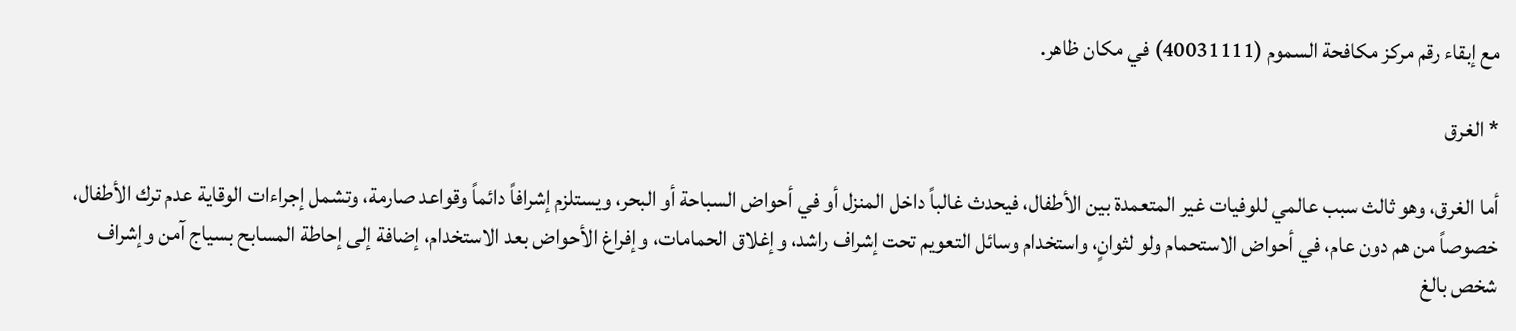مع إبقاء رقم مركز مكافحة السموم (40031111) في مكان ظاهر.

* الغرق

أما الغرق، وهو ثالث سبب عالمي للوفيات غير المتعمدة بين الأطفال، فيحدث غالباً داخل المنزل أو في أحواض السباحة أو البحر، ويستلزم إشرافاً دائماً وقواعد صارمة، وتشمل إجراءات الوقاية عدم ترك الأطفال، خصوصاً من هم دون عام، في أحواض الاستحمام ولو لثوانٍ، واستخدام وسائل التعويم تحت إشراف راشد، وإغلاق الحمامات، وإفراغ الأحواض بعد الاستخدام، إضافة إلى إحاطة المسابح بسياج آمن وإشراف شخص بالغ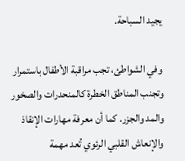يجيد السباحة.

وفي الشواطئ، تجب مراقبة الأطفال باستمرار وتجنب المناطق الخطرة كالمنحدرات والصخور والمد والجزر. كما أن معرفة مهارات الإنقاذ والإنعاش القلبي الرئوي تُعد مهمة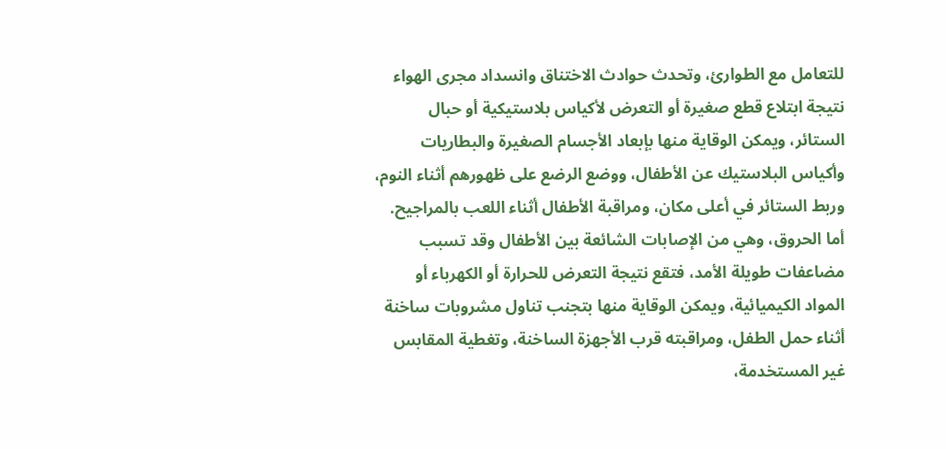للتعامل مع الطوارئ، وتحدث حوادث الاختناق وانسداد مجرى الهواء نتيجة ابتلاع قطع صغيرة أو التعرض لأكياس بلاستيكية أو حبال الستائر، ويمكن الوقاية منها بإبعاد الأجسام الصغيرة والبطاريات وأكياس البلاستيك عن الأطفال، ووضع الرضع على ظهورهم أثناء النوم، وربط الستائر في أعلى مكان، ومراقبة الأطفال أثناء اللعب بالمراجيح. أما الحروق، وهي من الإصابات الشائعة بين الأطفال وقد تسبب مضاعفات طويلة الأمد، فتقع نتيجة التعرض للحرارة أو الكهرباء أو المواد الكيميائية، ويمكن الوقاية منها بتجنب تناول مشروبات ساخنة أثناء حمل الطفل، ومراقبته قرب الأجهزة الساخنة، وتغطية المقابس غير المستخدمة،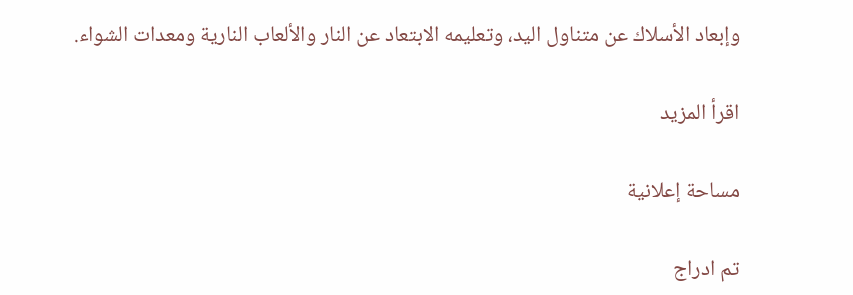وإبعاد الأسلاك عن متناول اليد، وتعليمه الابتعاد عن النار والألعاب النارية ومعدات الشواء.

اقرأ المزيد

مساحة إعلانية

تم ادراج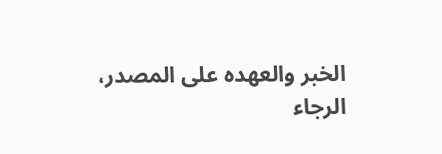الخبر والعهده على المصدر، الرجاء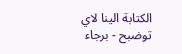الكتابة الينا لاي توضبح - برجاء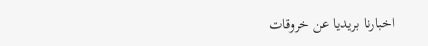اخبارنا بريديا عن خروقات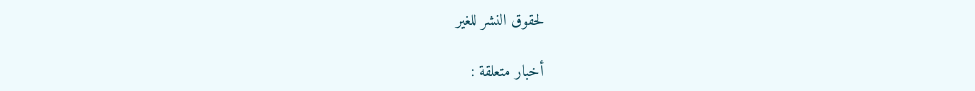لحقوق النشر للغير

أخبار متعلقة :